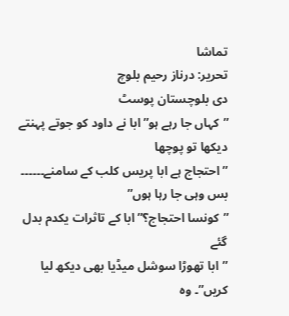تماشا
تحریر: درناز رحیم بلوچ
دی بلوچستان پوسٹ
”کہاں جا رہے ہو” ابا نے داود کو جوتے پہنتے دیکھا تو پوچھا
”احتجاج ہے ابا پریس کلب کے سامنے۔۔۔۔۔۔ بس وہی جا رہا ہوں”
”کونسا احتجاج؟” ابا کے تاثرات یکدم بدل گئے
”ابا تھوڑا سوشل میڈیا بھی دیکھ لیا کریں”۔ وہ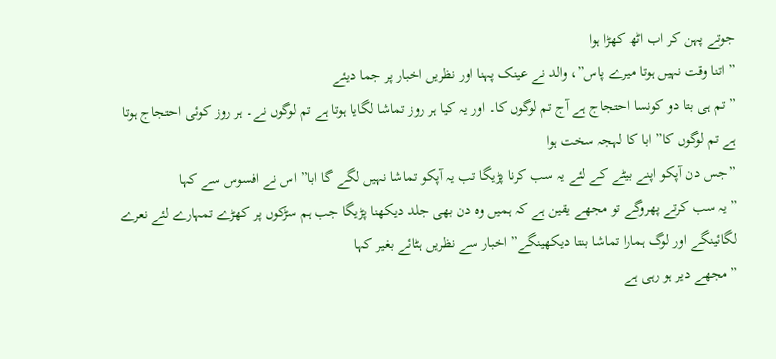جوتے پہن کر اب اٹھ کھڑا ہوا
” اتنا وقت نہیں ہوتا میرے پاس”، والد نے عینک پہنا اور نظریں اخبار پر جما دیئے
” تم ہی بتا دو کونسا احتجاج ہے آج تم لوگوں کا۔ اور یہ کیا ہر روز تماشا لگایا ہوتا ہے تم لوگوں نے۔ ہر روز کوئی احتجاج ہوتا ہے تم لوگوں کا” ابا کا لہجہ سخت ہوا
”جس دن آپکو اپنے بیٹے کے لئے یہ سب کرنا پڑیگا تب یہ آپکو تماشا نہیں لگے گا ابا” اس نے افسوس سے کہا
” یہ سب کرتے پھروگے تو مجھے یقین ہے کہ ہمیں وہ دن بھی جلد دیکھنا پڑیگا جب ہم سڑکوں پر کھڑے تمہارے لئے نعرے لگائینگے اور لوگ ہمارا تماشا بنتا دیکھینگے” اخبار سے نظریں ہٹائے بغیر کہا
” مجھے دیر ہو رہی ہے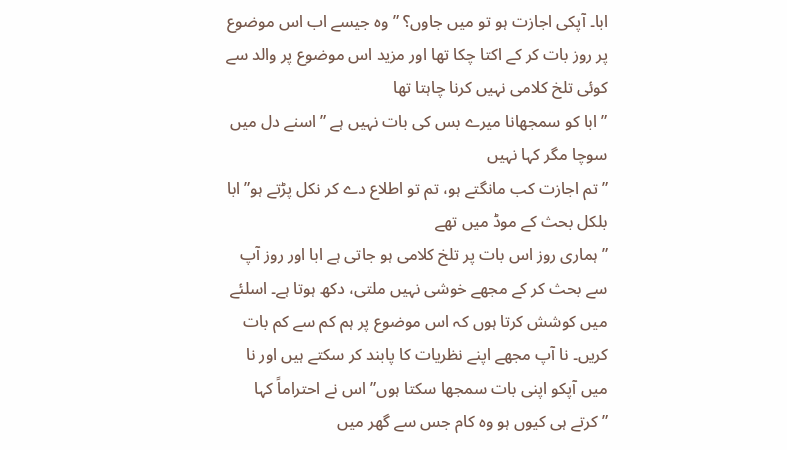ابا۔ آپکی اجازت ہو تو میں جاوں؟ ” وہ جیسے اب اس موضوع پر روز بات کر کے اکتا چکا تھا اور مزید اس موضوع پر والد سے کوئی تلخ کلامی نہیں کرنا چاہتا تھا
” ابا کو سمجھانا میرے بس کی بات نہیں ہے ” اسنے دل میں سوچا مگر کہا نہیں
” تم اجازت کب مانگتے ہو، تم تو اطلاع دے کر نکل پڑتے ہو” ابا بلکل بحث کے موڈ میں تھے
” ہماری روز اس بات پر تلخ کلامی ہو جاتی ہے ابا اور روز آپ سے بحث کر کے مجھے خوشی نہیں ملتی، دکھ ہوتا ہے۔ اسلئے میں کوشش کرتا ہوں کہ اس موضوع پر ہم کم سے کم بات کریں۔ نا آپ مجھے اپنے نظریات کا پابند کر سکتے ہیں اور نا میں آپکو اپنی بات سمجھا سکتا ہوں” اس نے احتراماً کہا
” کرتے ہی کیوں ہو وہ کام جس سے گھر میں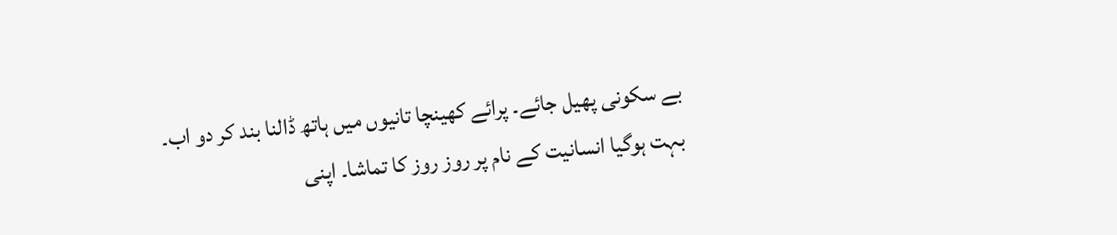بے سکونی پھیل جائے۔ پرائے کھینچا تانیوں میں ہاتھ ڈالنا بند کر دو اب۔ بہت ہوگیا انسانیت کے نام پر روز روز کا تماشا۔ اپنی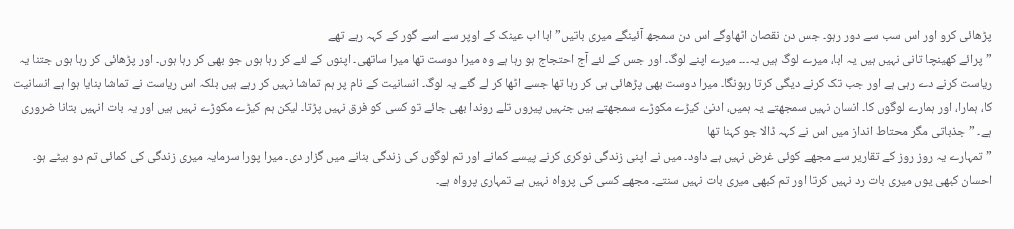پڑھائی کرو اور اس سب سے دور رہو۔ جس دن نقصان اٹھاوگے اس دن سمجھ آئینگے میری باتیں” ابا اب عینک کے اوپر سے اسے گور کے کہہ رہے تھے
” پرائے کھینچا تانی نہیں ہیں یہ ابا، میرے لوگ ہیں یہ۔۔۔ میرے اپنے لوگ۔ اور جس کے لئے آج احتجاج ہو رہا ہے وہ میرا دوست تھا میرا ساتھی۔ اپنوں کے لئے کر رہا ہوں جو بھی کر رہا ہوں۔ اور پڑھائی کر رہا ہوں جتنا یہ ریاست کرنے دے رہی ہے اور جب تک کرنے دیگی کرتا رہونگا۔ میرا دوست بھی پڑھائی ہی کر رہا تھا جسے اٹھا کر لے گئے یہ لوگ۔ انسانیت کے نام پر ہم تماشا نہیں کر رہے ہیں بلکہ اس ریاست نے تماشا بنایا ہوا ہے انسانیت کا، ہمارا، اور ہمارے لوگوں کا۔ انسان نہیں سمجھتے یہ ہمیں، ادنیٰ کیڑے مکوڑے سمجھتے ہیں جنہیں پیروں تلے روندا بھی جائے تو کسی کو فرق نہیں پڑتا۔ لیکن ہم کیڑے مکوڑے نہیں ہیں اور یہ بات انہیں بتانا ضروری ہے۔ ” جذباتی مگر محتاط انداز میں اس نے کہہ ڈالا جو کہنا تھا
” تمہارے یہ روز روز کے تقاریر سے مجھے کوئی غرض نہیں ہے داود۔ میں نے اپنی زندگی نوکری کرنے پیسے کمانے اور تم لوگوں کی زندگی بنانے میں گزار دی۔ میرا پورا سرمایہ میری زندگی کی کمائی تم دو بیٹے ہو۔ احسان کبھی یوں میری بات رد نہیں کرتا اور تم کبھی میری بات نہیں سنتے۔ مجھے کسی کی پرواہ نہیں ہے تمہاری پرواہ ہے۔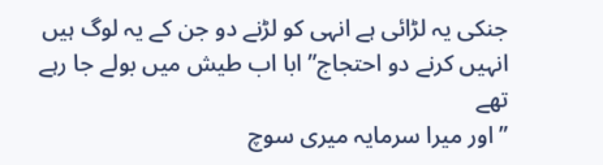جنکی یہ لڑائی ہے انہی کو لڑنے دو جن کے یہ لوگ ہیں انہیں کرنے دو احتجاج” ابا اب طیش میں بولے جا رہے تھے
” اور میرا سرمایہ میری سوچ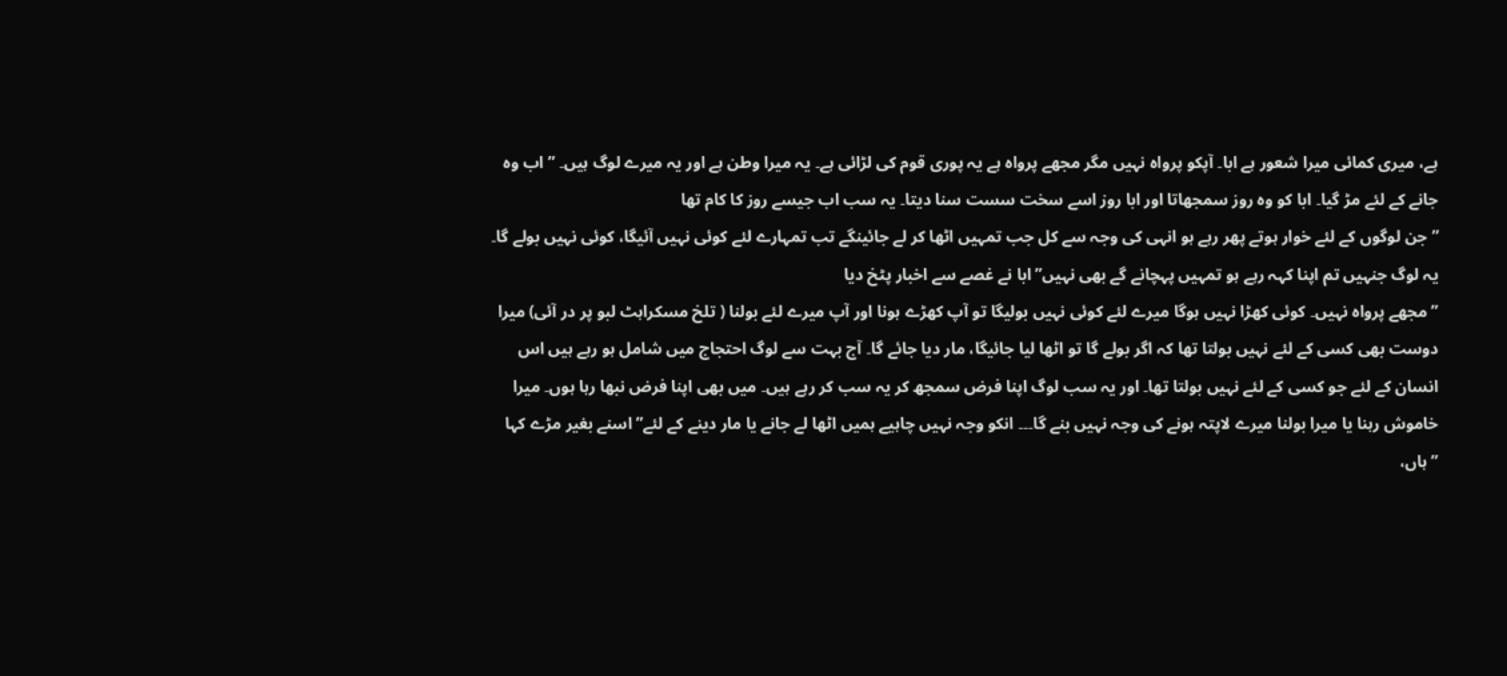ہے، میری کمائی میرا شعور ہے ابا۔ آپکو پرواہ نہیں مگر مجھے پرواہ ہے یہ پوری قوم کی لڑائی ہے۔ یہ میرا وطن ہے اور یہ میرے لوگ ہیں۔ ” اب وہ جانے کے لئے مڑ گیا۔ ابا کو وہ روز سمجھاتا اور ابا روز اسے سخت سست سنا دیتا۔ یہ سب اب جیسے روز کا کام تھا
” جن لوگوں کے لئے خوار ہوتے پھر رہے ہو انہی کی وجہ سے کل جب تمہیں اٹھا کر لے جائینگے تب تمہارے لئے کوئی نہیں آئیگا، کوئی نہیں بولے گا۔ یہ لوگ جنہیں تم اپنا کہہ رہے ہو تمہیں پہچانے گے بھی نہیں” ابا نے غصے سے اخبار پٹخ دیا
” مجھے پرواہ نہیں۔ کوئی کھڑا نہیں ہوگا میرے لئے کوئی نہیں بولیگا تو آپ کھڑے ہونا اور آپ میرے لئے بولنا ( تلخ مسکراہٹ لبو پر در آئی) میرا دوست بھی کسی کے لئے نہیں بولتا تھا کہ اگر بولے گا تو اٹھا لیا جائیگا، مار دیا جائے گا۔ آج بہت سے لوگ احتجاج میں شامل ہو رہے ہیں اس انسان کے لئے جو کسی کے لئے نہیں بولتا تھا۔ اور یہ سب لوگ اپنا فرض سمجھ کر یہ سب کر رہے ہیں۔ میں بھی اپنا فرض نبھا رہا ہوں۔ میرا خاموش رہنا یا میرا بولنا میرے لاپتہ ہونے کی وجہ نہیں بنے گا۔۔۔ انکو وجہ نہیں چاہیے ہمیں اٹھا لے جانے یا مار دینے کے لئے” اسنے بغیر مڑے کہا
” ہاں،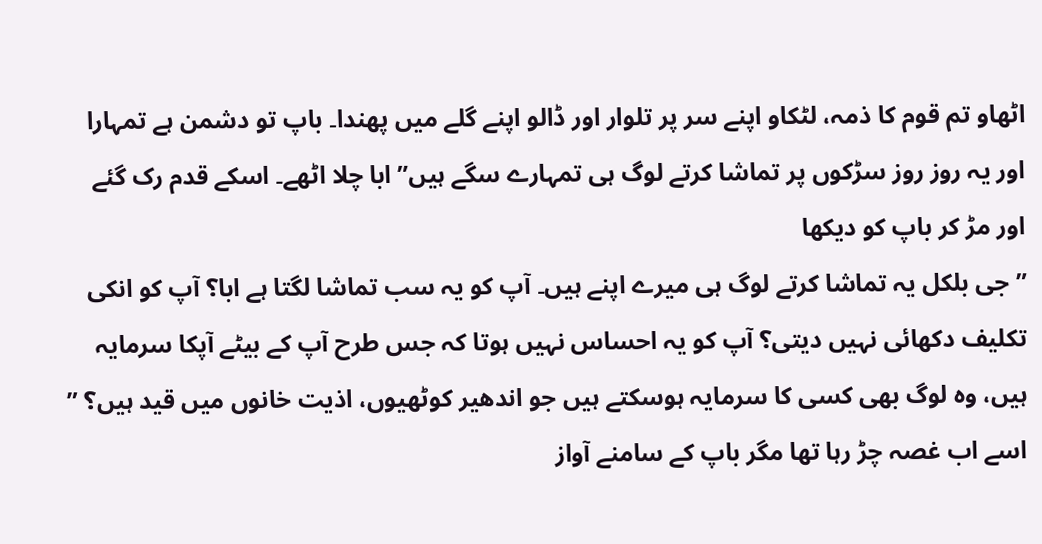اٹھاو تم قوم کا ذمہ، لٹکاو اپنے سر پر تلوار اور ڈالو اپنے گلے میں پھندا۔ باپ تو دشمن ہے تمہارا اور یہ روز روز سڑکوں پر تماشا کرتے لوگ ہی تمہارے سگے ہیں” ابا چلا اٹھے۔ اسکے قدم رک گئے اور مڑ کر باپ کو دیکھا
” جی بلکل یہ تماشا کرتے لوگ ہی میرے اپنے ہیں۔ آپ کو یہ سب تماشا لگتا ہے ابا؟ آپ کو انکی تکلیف دکھائی نہیں دیتی؟ آپ کو یہ احساس نہیں ہوتا کہ جس طرح آپ کے بیٹے آپکا سرمایہ ہیں، وہ لوگ بھی کسی کا سرمایہ ہوسکتے ہیں جو اندھیر کوٹھیوں، اذیت خانوں میں قید ہیں؟ ” اسے اب غصہ چڑ رہا تھا مگر باپ کے سامنے آواز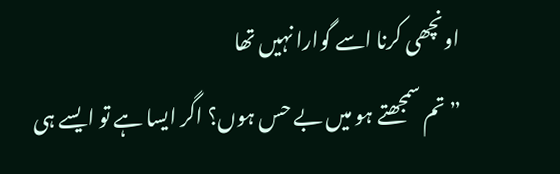اونچھی کرنا اسے گوارا نہیں تھا
”تم سمجھتے ہو میں بے حس ہوں؟ اگر ایسا ہے تو ایسے ہی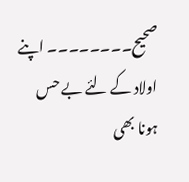صحیح۔۔۔۔۔۔۔۔ اپنے اولاد کے لئے بے حس ہونا بھی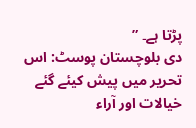پڑتا ہے۔ ”
دی بلوچستان پوسٹ: اس تحریر میں پیش کیئے گئے خیالات اور آراء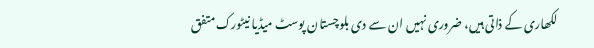لکھاری کے ذاتی ہیں، ضروری نہیں ان سے دی بلوچستان پوسٹ میڈیا نیٹورک متفق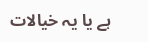ہے یا یہ خیالات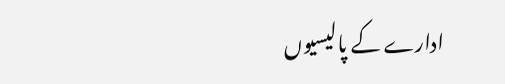ادارے کے پالیسیوں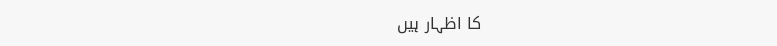کا اظہار ہیں